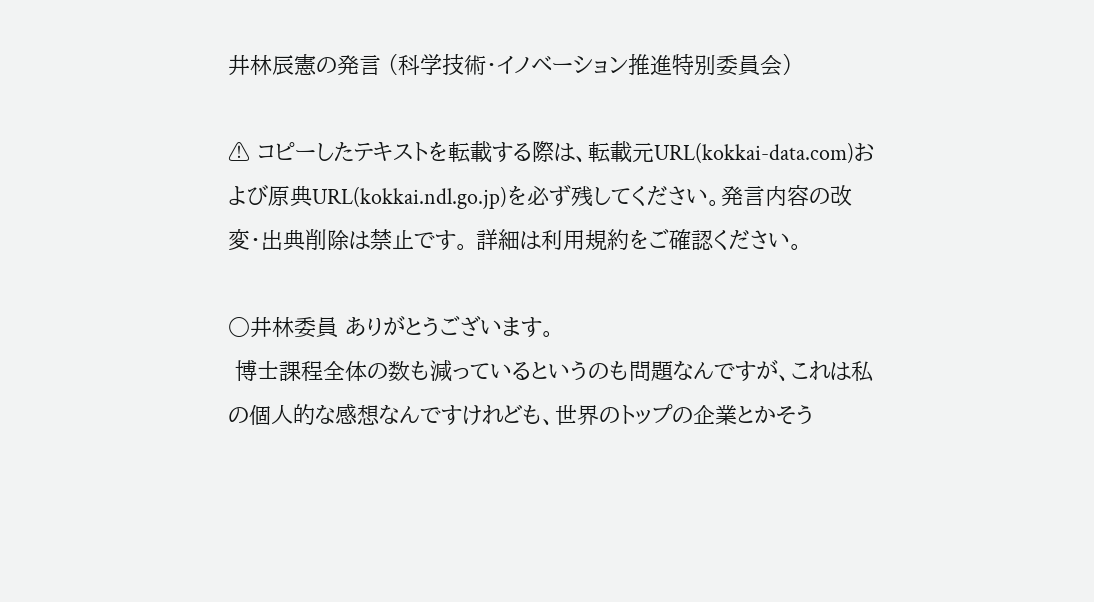井林辰憲の発言 (科学技術・イノベーション推進特別委員会)

⚠ コピーしたテキストを転載する際は、転載元URL(kokkai-data.com)および原典URL(kokkai.ndl.go.jp)を必ず残してください。発言内容の改変・出典削除は禁止です。 詳細は利用規約をご確認ください。

○井林委員 ありがとうございます。
 博士課程全体の数も減っているというのも問題なんですが、これは私の個人的な感想なんですけれども、世界のトップの企業とかそう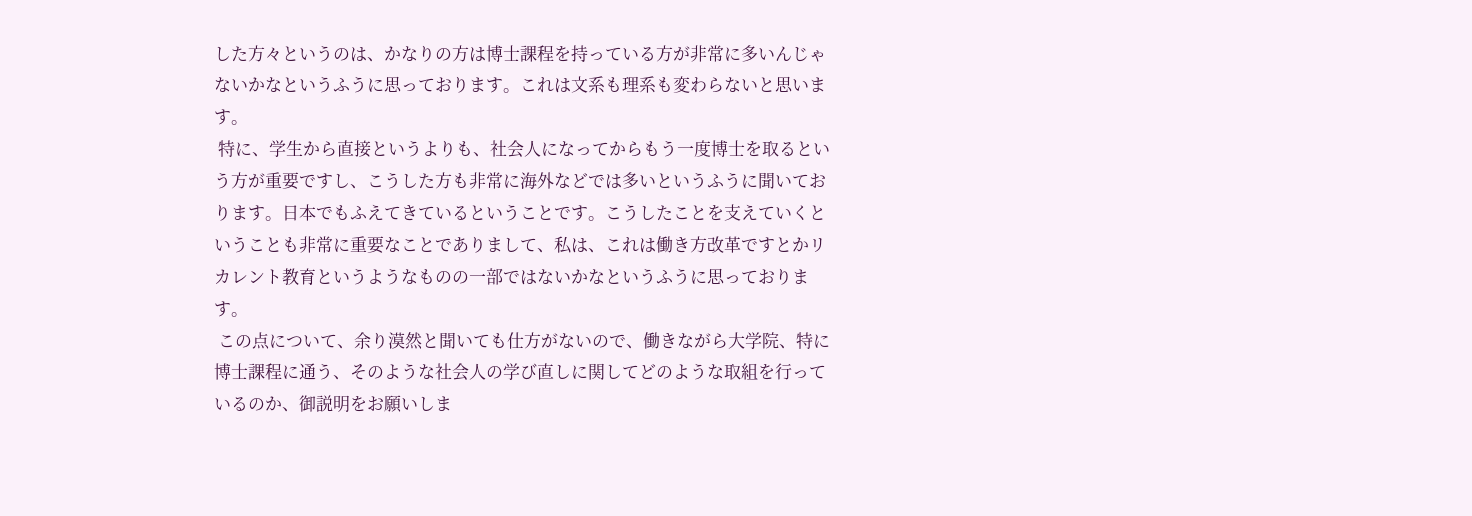した方々というのは、かなりの方は博士課程を持っている方が非常に多いんじゃないかなというふうに思っております。これは文系も理系も変わらないと思います。
 特に、学生から直接というよりも、社会人になってからもう一度博士を取るという方が重要ですし、こうした方も非常に海外などでは多いというふうに聞いております。日本でもふえてきているということです。こうしたことを支えていくということも非常に重要なことでありまして、私は、これは働き方改革ですとかリカレント教育というようなものの一部ではないかなというふうに思っております。
 この点について、余り漠然と聞いても仕方がないので、働きながら大学院、特に博士課程に通う、そのような社会人の学び直しに関してどのような取組を行っているのか、御説明をお願いしま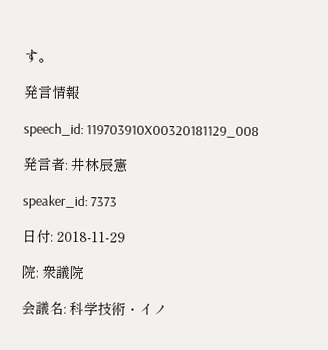す。

発言情報

speech_id: 119703910X00320181129_008

発言者: 井林辰憲

speaker_id: 7373

日付: 2018-11-29

院: 衆議院

会議名: 科学技術・イノ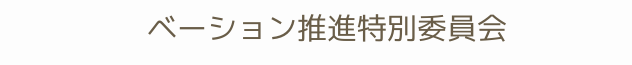ベーション推進特別委員会